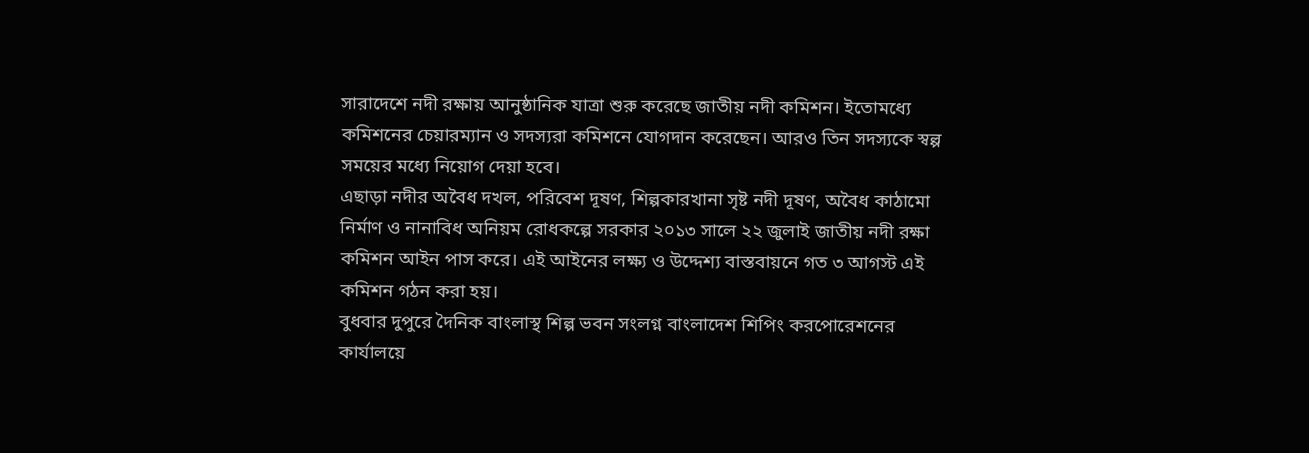সারাদেশে নদী রক্ষায় আনুষ্ঠানিক যাত্রা শুরু করেছে জাতীয় নদী কমিশন। ইতোমধ্যে কমিশনের চেয়ারম্যান ও সদস্যরা কমিশনে যোগদান করেছেন। আরও তিন সদস্যকে স্বল্প সময়ের মধ্যে নিয়োগ দেয়া হবে।
এছাড়া নদীর অবৈধ দখল, পরিবেশ দূষণ, শিল্পকারখানা সৃষ্ট নদী দূষণ, অবৈধ কাঠামো নির্মাণ ও নানাবিধ অনিয়ম রোধকল্পে সরকার ২০১৩ সালে ২২ জুলাই জাতীয় নদী রক্ষা কমিশন আইন পাস করে। এই আইনের লক্ষ্য ও উদ্দেশ্য বাস্তবায়নে গত ৩ আগস্ট এই কমিশন গঠন করা হয়।
বুধবার দুপুরে দৈনিক বাংলাস্থ শিল্প ভবন সংলগ্ন বাংলাদেশ শিপিং করপোরেশনের কার্যালয়ে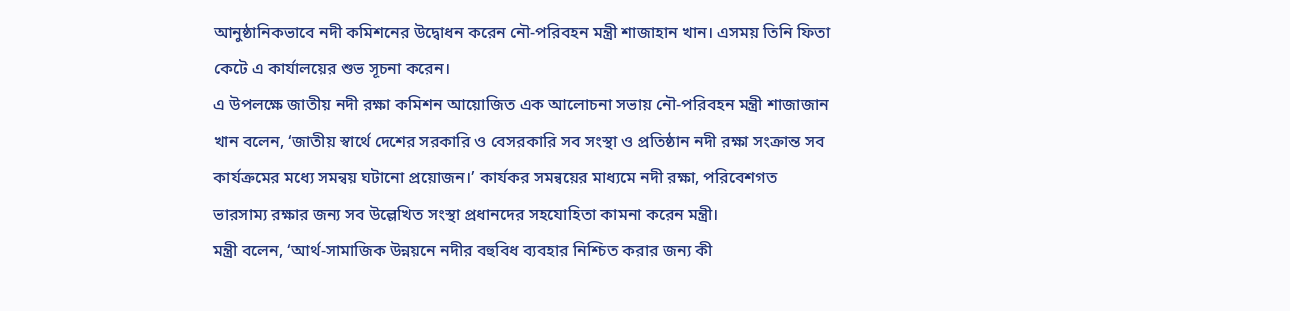আনুষ্ঠানিকভাবে নদী কমিশনের উদ্বোধন করেন নৌ-পরিবহন মন্ত্রী শাজাহান খান। এসময় তিনি ফিতা কেটে এ কার্যালয়ের শুভ সূচনা করেন।
এ উপলক্ষে জাতীয় নদী রক্ষা কমিশন আয়োজিত এক আলোচনা সভায় নৌ-পরিবহন মন্ত্রী শাজাজান খান বলেন, ‘জাতীয় স্বার্থে দেশের সরকারি ও বেসরকারি সব সংস্থা ও প্রতিষ্ঠান নদী রক্ষা সংক্রান্ত সব কার্যক্রমের মধ্যে সমন্বয় ঘটানো প্রয়োজন।’ কার্যকর সমন্বয়ের মাধ্যমে নদী রক্ষা, পরিবেশগত ভারসাম্য রক্ষার জন্য সব উল্লেখিত সংস্থা প্রধানদের সহযোহিতা কামনা করেন মন্ত্রী।
মন্ত্রী বলেন, ‘আর্থ-সামাজিক উন্নয়নে নদীর বহুবিধ ব্যবহার নিশ্চিত করার জন্য কী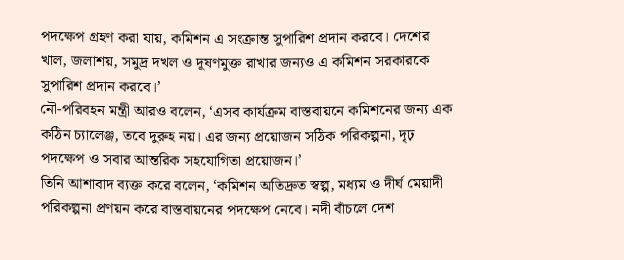পদক্ষেপ গ্রহণ করা যায়, কমিশন এ সংক্রান্ত সুপারিশ প্রদান করবে। দেশের খাল, জলাশয়, সমুদ্র দখল ও দূষণমুক্ত রাখার জন্যও এ কমিশন সরকারকে সুপারিশ প্রদান করবে।’
নৌ-পরিবহন মন্ত্রী আরও বলেন, ‘এসব কার্যক্রম বাস্তবায়নে কমিশনের জন্য এক কঠিন চ্যালেঞ্জ, তবে দুরুহ নয়। এর জন্য প্রয়োজন সঠিক পরিকল্পনা, দৃঢ় পদক্ষেপ ও সবার আন্তরিক সহযোগিতা প্রয়োজন।’
তিনি আশাবাদ ব্যক্ত করে বলেন, ‘কমিশন অতিদ্রুত স্বল্প, মধ্যম ও দীর্ঘ মেয়াদী পরিকল্পনা প্রণয়ন করে বাস্তবায়নের পদক্ষেপ নেবে। নদী বাঁচলে দেশ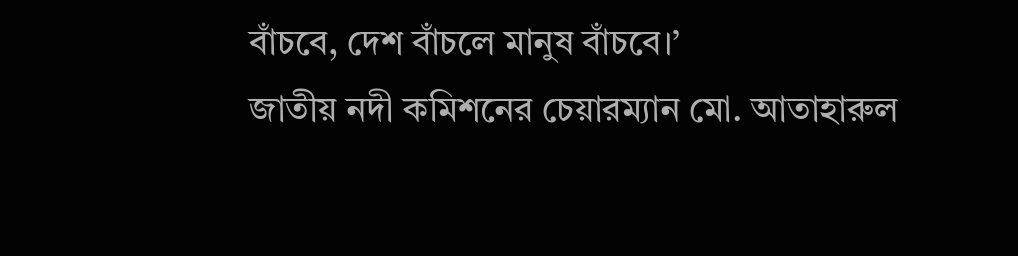বাঁচবে, দেশ বাঁচলে মানুষ বাঁচবে।’
জাতীয় নদী কমিশনের চেয়ারম্যান মো. আতাহারুল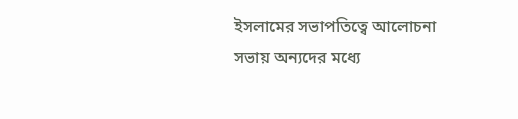ইসলামের সভাপতিত্বে আলোচনা সভায় অন্যদের মধ্যে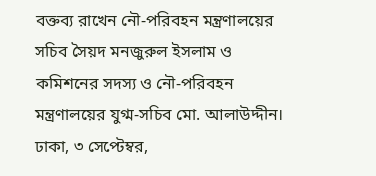বক্তব্য রাখেন নৌ-পরিবহন মন্ত্রণালয়ের সচিব সৈয়দ মনজুরুল ইসলাম ও কমিশনের সদস্য ও নৌ-পরিবহন মন্ত্রণালয়ের যুগ্ম-সচিব মো. আলাউদ্দীন।
ঢাকা, ৩ সেপ্টেম্বর,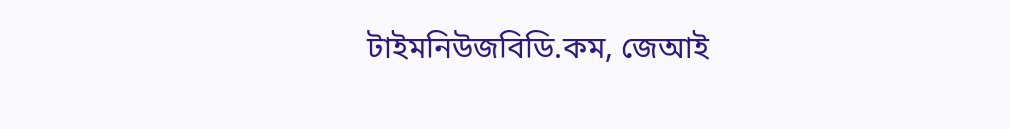টাইমনিউজবিডি.কম, জেআই